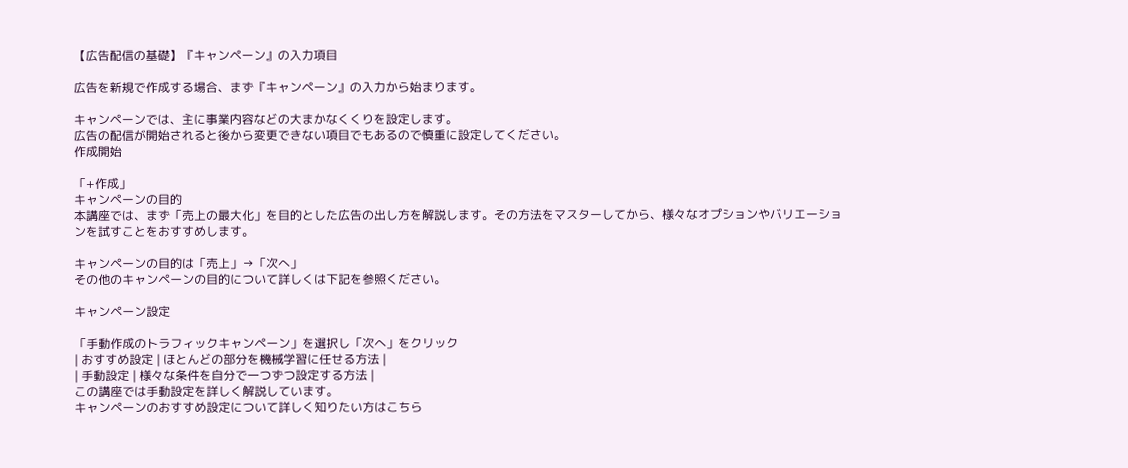【広告配信の基礎】『キャンペーン』の入力項目

広告を新規で作成する場合、まず『キャンペーン』の入力から始まります。

キャンペーンでは、主に事業内容などの大まかなくくりを設定します。
広告の配信が開始されると後から変更できない項目でもあるので慎重に設定してください。
作成開始

「+作成」
キャンペーンの目的
本講座では、まず「売上の最大化」を目的とした広告の出し方を解説します。その方法をマスターしてから、様々なオプションやバリエーションを試すことをおすすめします。

キャンペーンの目的は「売上」→「次へ」
その他のキャンペーンの目的について詳しくは下記を参照ください。

キャンペーン設定

「手動作成のトラフィックキャンペーン」を選択し「次へ」をクリック
| おすすめ設定 | ほとんどの部分を機械学習に任せる方法 |
| 手動設定 | 様々な条件を自分で一つずつ設定する方法 |
この講座では手動設定を詳しく解説しています。
キャンペーンのおすすめ設定について詳しく知りたい方はこちら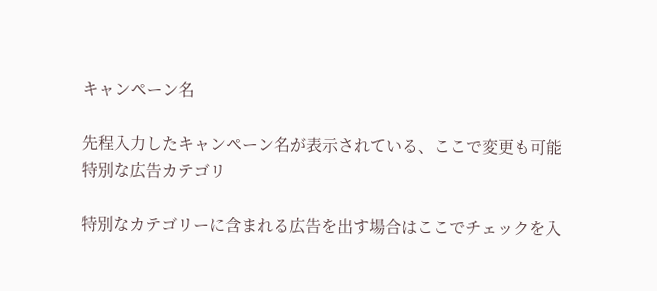キャンペーン名

先程入力したキャンペーン名が表示されている、ここで変更も可能
特別な広告カテゴリ

特別なカテゴリーに含まれる広告を出す場合はここでチェックを入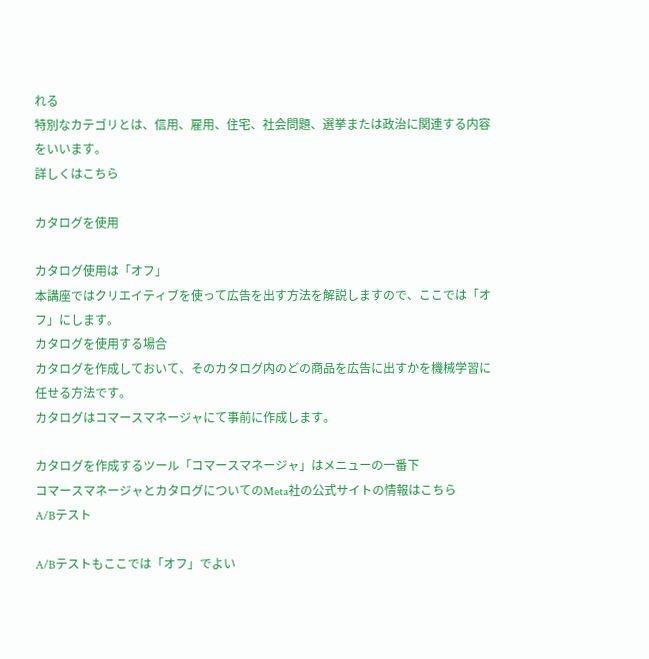れる
特別なカテゴリとは、信用、雇用、住宅、社会問題、選挙または政治に関連する内容をいいます。
詳しくはこちら

カタログを使用

カタログ使用は「オフ」
本講座ではクリエイティブを使って広告を出す方法を解説しますので、ここでは「オフ」にします。
カタログを使用する場合
カタログを作成しておいて、そのカタログ内のどの商品を広告に出すかを機械学習に任せる方法です。
カタログはコマースマネージャにて事前に作成します。

カタログを作成するツール「コマースマネージャ」はメニューの一番下
コマースマネージャとカタログについてのMeta社の公式サイトの情報はこちら
A/Bテスト

A/Bテストもここでは「オフ」でよい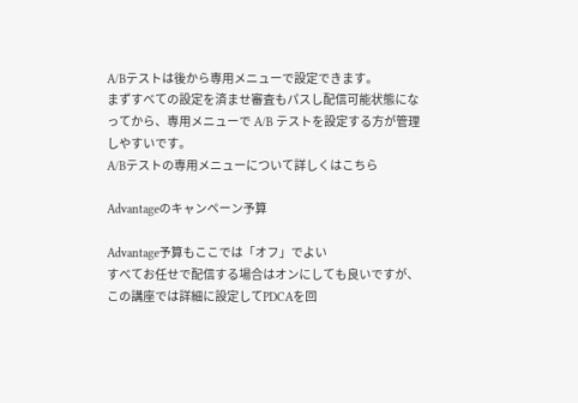A/Bテストは後から専用メニューで設定できます。
まずすべての設定を済ませ審査もパスし配信可能状態になってから、専用メニューで A/B テストを設定する方が管理しやすいです。
A/Bテストの専用メニューについて詳しくはこちら

Advantageのキャンペーン予算

Advantage予算もここでは「オフ」でよい
すべてお任せで配信する場合はオンにしても良いですが、この講座では詳細に設定してPDCAを回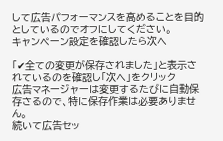して広告パフォーマンスを高めることを目的としているのでオフにしてください。
キャンペーン設定を確認したら次へ

「✔全ての変更が保存されました」と表示されているのを確認し「次へ」をクリック
広告マネージャーは変更するたびに自動保存さるので、特に保存作業は必要ありません。
続いて広告セッ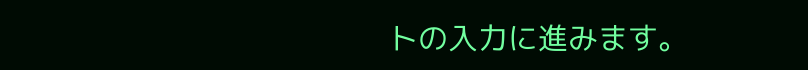トの入力に進みます。